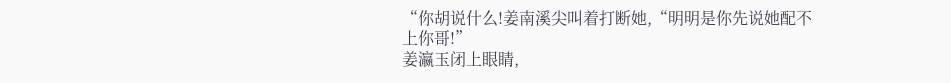“你胡说什么!姜南溪尖叫着打断她,“明明是你先说她配不上你哥!”
姜瀛玉闭上眼睛,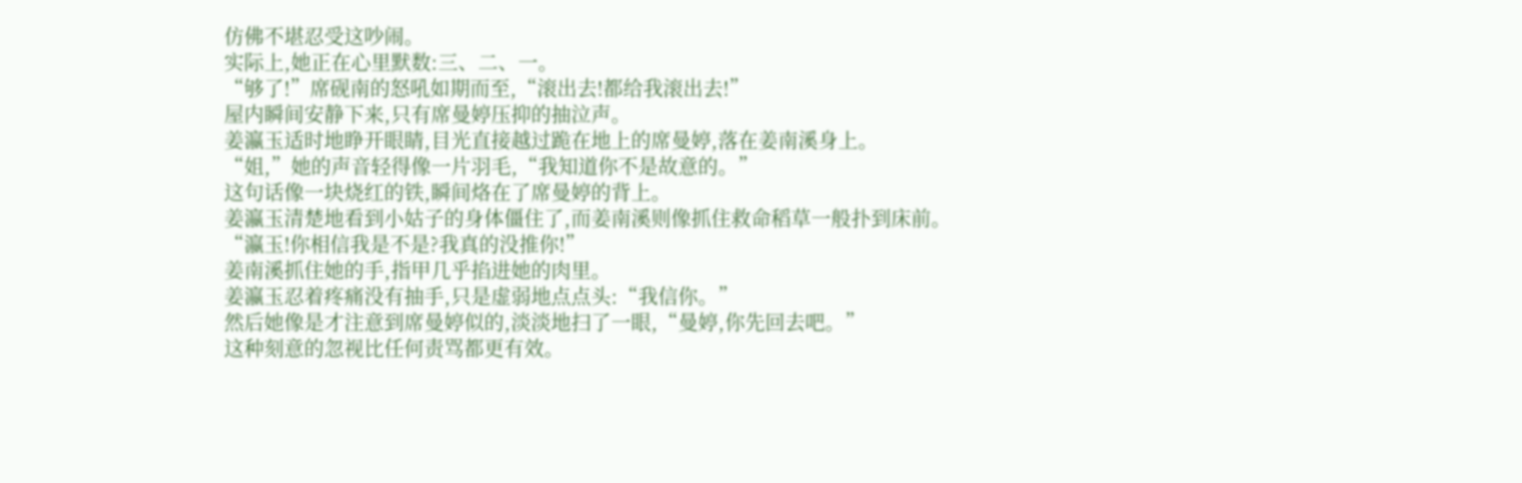仿佛不堪忍受这吵闹。
实际上,她正在心里默数:三、二、一。
“够了!”席砚南的怒吼如期而至,“滚出去!都给我滚出去!”
屋内瞬间安静下来,只有席曼婷压抑的抽泣声。
姜瀛玉适时地睁开眼睛,目光直接越过跪在地上的席曼婷,落在姜南溪身上。
“姐,”她的声音轻得像一片羽毛,“我知道你不是故意的。”
这句话像一块烧红的铁,瞬间烙在了席曼婷的背上。
姜瀛玉清楚地看到小姑子的身体僵住了,而姜南溪则像抓住救命稻草一般扑到床前。
“瀛玉!你相信我是不是?我真的没推你!”
姜南溪抓住她的手,指甲几乎掐进她的肉里。
姜瀛玉忍着疼痛没有抽手,只是虚弱地点点头:“我信你。”
然后她像是才注意到席曼婷似的,淡淡地扫了一眼,“曼婷,你先回去吧。”
这种刻意的忽视比任何责骂都更有效。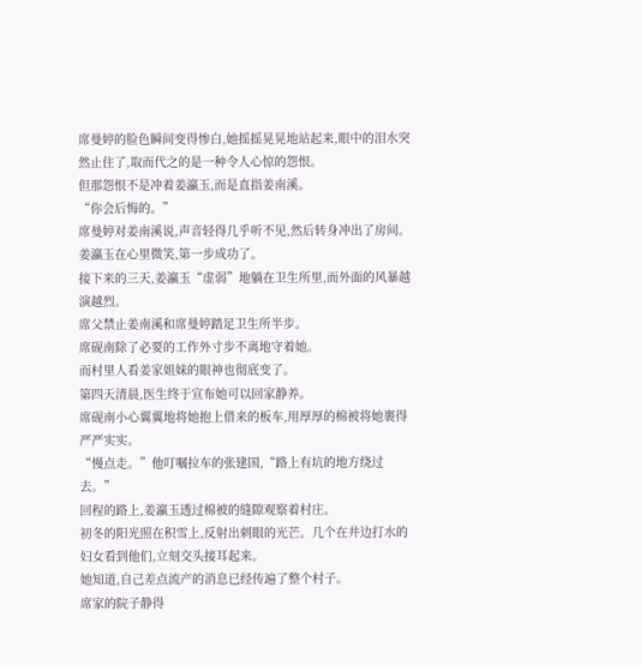席曼婷的脸色瞬间变得惨白,她摇摇晃晃地站起来,眼中的泪水突然止住了,取而代之的是一种令人心惊的怨恨。
但那怨恨不是冲着姜瀛玉,而是直指姜南溪。
“你会后悔的。”
席曼婷对姜南溪说,声音轻得几乎听不见,然后转身冲出了房间。
姜瀛玉在心里微笑,第一步成功了。
接下来的三天,姜瀛玉“虚弱”地躺在卫生所里,而外面的风暴越演越烈。
席父禁止姜南溪和席曼婷踏足卫生所半步。
席砚南除了必要的工作外寸步不离地守着她。
而村里人看姜家姐妹的眼神也彻底变了。
第四天清晨,医生终于宣布她可以回家静养。
席砚南小心翼翼地将她抱上借来的板车,用厚厚的棉被将她裹得严严实实。
“慢点走。”他叮嘱拉车的张建国,“路上有坑的地方绕过去。”
回程的路上,姜瀛玉透过棉被的缝隙观察着村庄。
初冬的阳光照在积雪上,反射出刺眼的光芒。几个在井边打水的妇女看到他们,立刻交头接耳起来。
她知道,自己差点流产的消息已经传遍了整个村子。
席家的院子静得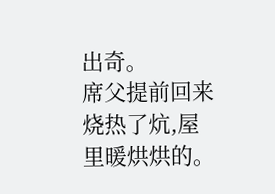出奇。
席父提前回来烧热了炕,屋里暖烘烘的。